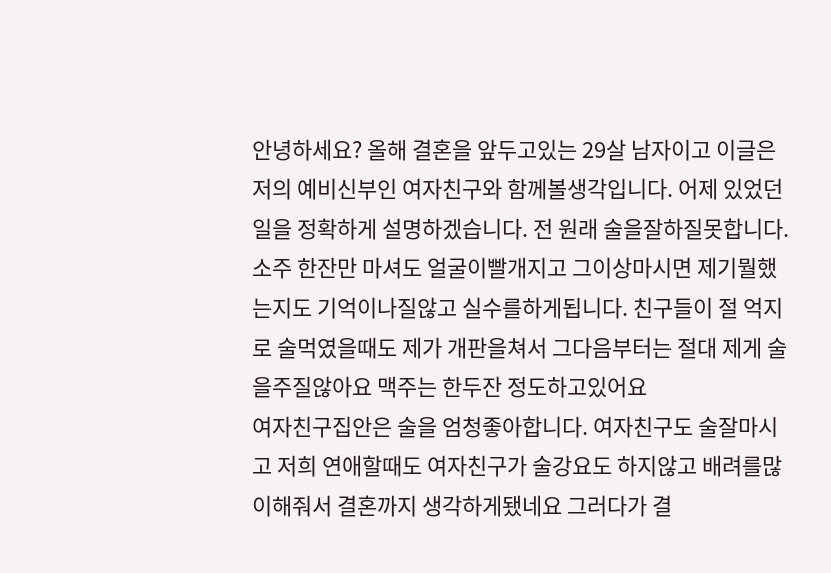안녕하세요? 올해 결혼을 앞두고있는 29살 남자이고 이글은 저의 예비신부인 여자친구와 함께볼생각입니다. 어제 있었던일을 정확하게 설명하겠습니다. 전 원래 술을잘하질못합니다.소주 한잔만 마셔도 얼굴이빨개지고 그이상마시면 제기뭘했는지도 기억이나질않고 실수를하게됩니다. 친구들이 절 억지로 술먹였을때도 제가 개판을쳐서 그다음부터는 절대 제게 술을주질않아요 맥주는 한두잔 정도하고있어요
여자친구집안은 술을 엄청좋아합니다. 여자친구도 술잘마시고 저희 연애할때도 여자친구가 술강요도 하지않고 배려를많이해줘서 결혼까지 생각하게됐네요 그러다가 결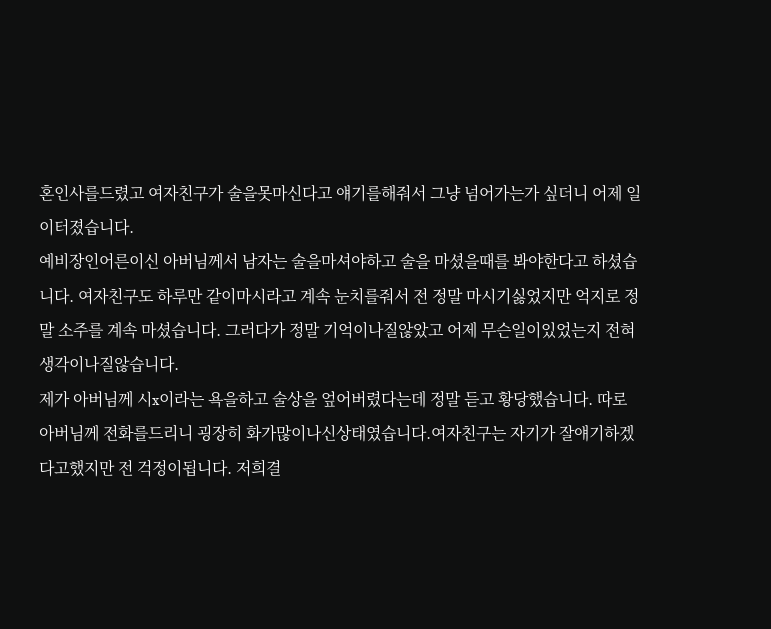혼인사를드렸고 여자친구가 술을못마신다고 얘기를해줘서 그냥 넘어가는가 싶더니 어제 일이터졌습니다.
예비장인어른이신 아버님께서 남자는 술을마셔야하고 술을 마셨을때를 봐야한다고 하셨습니다. 여자친구도 하루만 같이마시라고 계속 눈치를줘서 전 정말 마시기싫었지만 억지로 정말 소주를 계속 마셨습니다. 그러다가 정말 기억이나질않았고 어제 무슨일이있었는지 전혀생각이나질않습니다.
제가 아버님께 시x이라는 욕을하고 술상을 엎어버렸다는데 정말 듣고 황당했습니다. 따로 아버님께 전화를드리니 굉장히 화가많이나신상태였습니다.여자친구는 자기가 잘얘기하겠다고했지만 전 걱정이됩니다. 저희결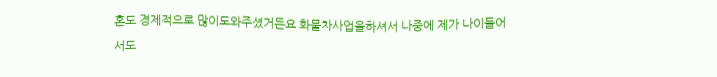혼도 경제적으로 많이도와주셨거든요 화물차사업을하셔서 나중에 제가 나이들어서도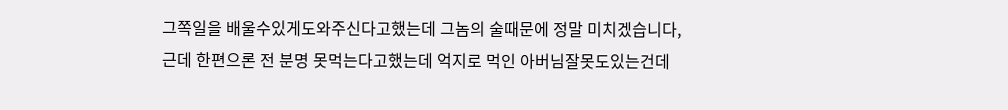그쪽일을 배울수있게도와주신다고했는데 그놈의 술때문에 정말 미치겠습니다,
근데 한편으론 전 분명 못먹는다고했는데 억지로 먹인 아버님잘못도있는건데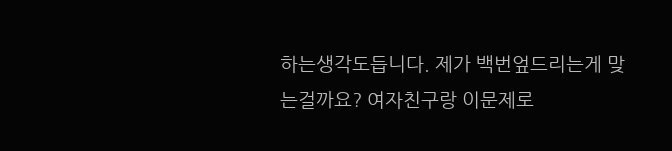하는생각도듭니다. 제가 백번엎드리는게 맞는걸까요? 여자친구랑 이문제로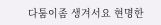다툼이좀 생겨서요 현명한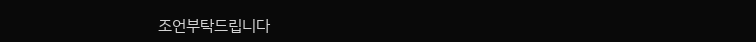조언부탁드립니다